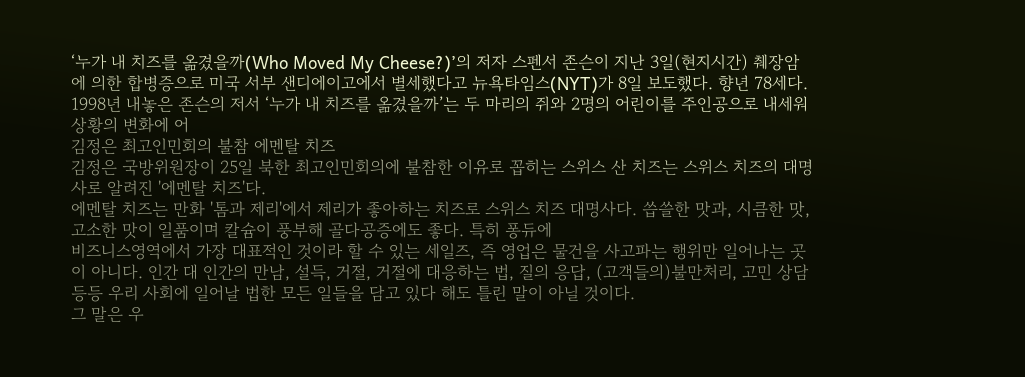‘누가 내 치즈를 옮겼을까(Who Moved My Cheese?)’의 저자 스펜서 존슨이 지난 3일(현지시간) 췌장암에 의한 합병증으로 미국 서부 샌디에이고에서 별세했다고 뉴욕타임스(NYT)가 8일 보도했다. 향년 78세다.
1998년 내놓은 존슨의 저서 ‘누가 내 치즈를 옮겼을까’는 두 마리의 쥐와 2명의 어린이를 주인공으로 내세워 상황의 변화에 어
김정은 최고인민회의 불참 에멘탈 치즈
김정은 국방위원장이 25일 북한 최고인민회의에 불참한 이유로 꼽히는 스위스 산 치즈는 스위스 치즈의 대명사로 알려진 '에멘탈 치즈'다.
에멘탈 치즈는 만화 '톰과 제리'에서 제리가 좋아하는 치즈로 스위스 치즈 대명사다. 씁쓸한 맛과, 시큼한 맛, 고소한 맛이 일품이며 칼슘이 풍부해 골다공증에도 좋다. 특히 퐁듀에
비즈니스영역에서 가장 대표적인 것이라 할 수 있는 세일즈, 즉 영업은 물건을 사고파는 행위만 일어나는 곳이 아니다. 인간 대 인간의 만남, 설득, 거절, 거절에 대응하는 법, 질의 응답, (고객들의)불만처리, 고민 상담 등등 우리 사회에 일어날 법한 모든 일들을 담고 있다 해도 틀린 말이 아닐 것이다.
그 말은 우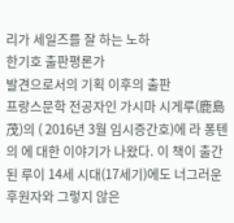리가 세일즈를 잘 하는 노하
한기호 출판평론가
발견으로서의 기획 이후의 출판
프랑스문학 전공자인 가시마 시게루(鹿島茂)의 ( 2016년 3월 임시증간호)에 라 퐁텐의 에 대한 이야기가 나왔다. 이 책이 출간된 루이 14세 시대(17세기)에도 너그러운 후원자와 그렇지 않은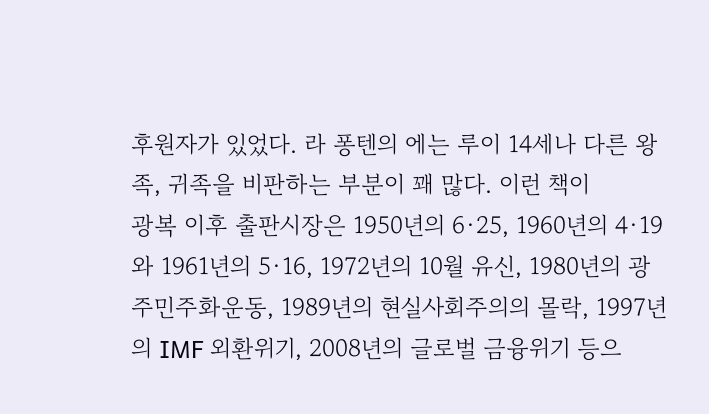후원자가 있었다. 라 퐁텐의 에는 루이 14세나 다른 왕족, 귀족을 비판하는 부분이 꽤 많다. 이런 책이
광복 이후 출판시장은 1950년의 6·25, 1960년의 4·19와 1961년의 5·16, 1972년의 10월 유신, 1980년의 광주민주화운동, 1989년의 현실사회주의의 몰락, 1997년의 IMF 외환위기, 2008년의 글로벌 금융위기 등으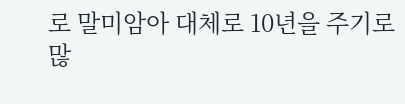로 말미암아 대체로 10년을 주기로 많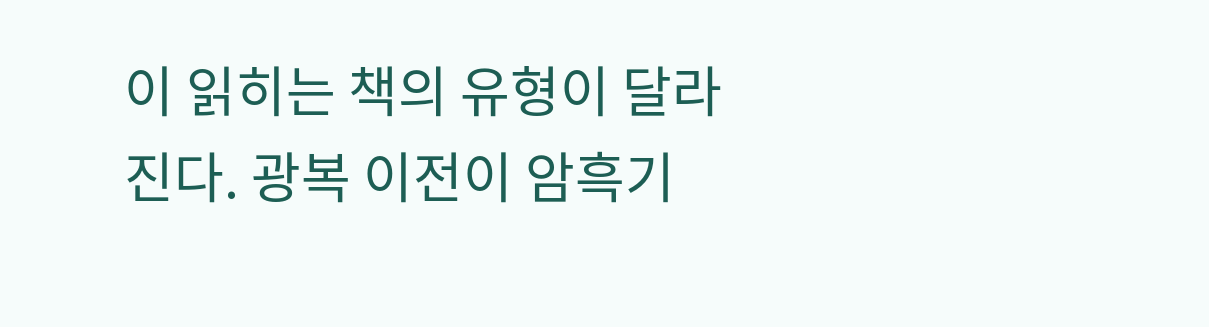이 읽히는 책의 유형이 달라진다. 광복 이전이 암흑기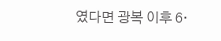였다면 광복 이후 6·